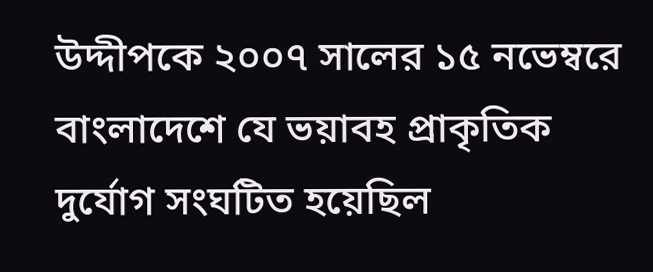উদ্দীপকে ২০০৭ সালের ১৫ নভেম্বরে বাংলাদেশে যে ভয়াবহ প্রাকৃতিক দুর্যোগ সংঘটিত হয়েছিল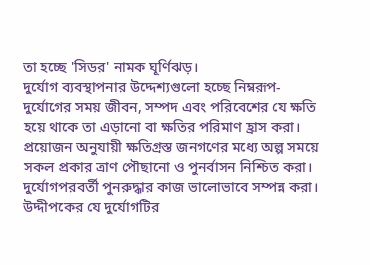তা হচ্ছে 'সিডর' নামক ঘূর্ণিঝড়।
দুর্যোগ ব্যবস্থাপনার উদ্দেশ্যগুলো হচ্ছে নিম্নরূপ-
দুর্যোগের সময় জীবন, সম্পদ এবং পরিবেশের যে ক্ষতি হয়ে থাকে তা এড়ানো বা ক্ষতির পরিমাণ হ্রাস করা। প্রয়োজন অনুযায়ী ক্ষতিগ্রস্ত জনগণের মধ্যে অল্প সময়ে সকল প্রকার ত্রাণ পৌছানো ও পুনর্বাসন নিশ্চিত করা। দুর্যোগপরবর্তী পুনরুদ্ধার কাজ ভালোভাবে সম্পন্ন করা।
উদ্দীপকের যে দুর্যোগটির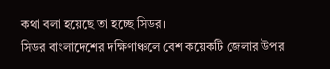কথা বলা হয়েছে তা হচ্ছে সিডর।
সিডর বাংলাদেশের দক্ষিণাঞ্চলে বেশ কয়েকটি জেলার উপর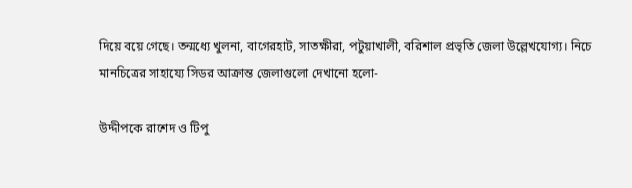দিয়ে বয়ে গেছে। তন্মধ্যে খুলনা, বাগেরহাট, সাতক্ষীরা, পটুয়াখালী, বরিশাল প্রভৃতি জেলা উল্লেখযোগ্য। নিচে মানচিত্রের সাহায্যে সিডর আক্রান্ত জেলাগুলো দেখানো হলো-

উদ্দীপকে রাশেদ ও টিপু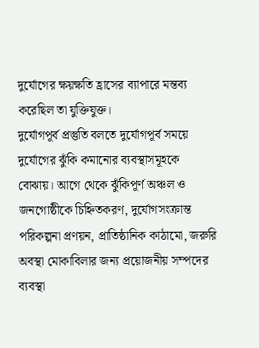দুর্যোগের ক্ষয়ক্ষতি হ্রাসের ব্যাপারে মন্তব্য করেছিল তা যুক্তিযুক্ত।
দুর্যোগপূর্ব প্রস্তুতি বলতে দুর্যোগপূর্ব সময়ে দুর্যোগের ঝুঁকি কমানোর ব্যবস্থাসমূহকে বোঝায়। আগে থেকে ঝুঁকিপূর্ণ অঞ্চল ও জনগোষ্ঠীকে চিহ্নিতকরণ, দুর্যোগসংক্রান্ত পরিকল্পনা প্রণয়ন, প্রাতিষ্ঠানিক কাঠামো, জরুরি অবস্থা মোকাবিলার জন্য প্রয়োজনীয় সম্পদের ব্যবস্থা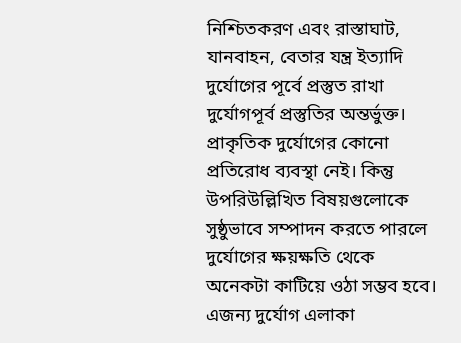নিশ্চিতকরণ এবং রাস্তাঘাট, যানবাহন, বেতার যন্ত্র ইত্যাদি দুর্যোগের পূর্বে প্রস্তুত রাখা দুর্যোগপূর্ব প্রস্তুতির অন্তর্ভুক্ত। প্রাকৃতিক দুর্যোগের কোনো প্রতিরোধ ব্যবস্থা নেই। কিন্তু উপরিউল্লিখিত বিষয়গুলোকে সুষ্ঠুভাবে সম্পাদন করতে পারলে দুর্যোগের ক্ষয়ক্ষতি থেকে অনেকটা কাটিয়ে ওঠা সম্ভব হবে। এজন্য দুর্যোগ এলাকা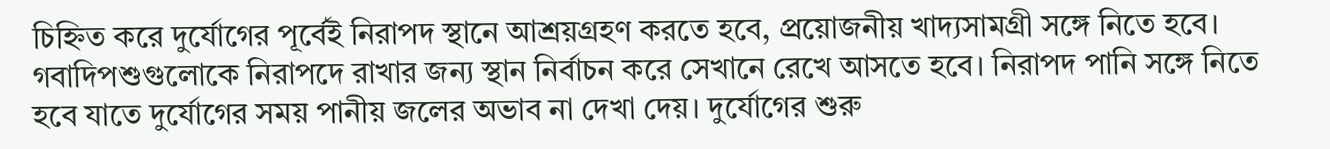চিহ্নিত করে দুর্যোগের পূর্বেই নিরাপদ স্থানে আশ্রয়গ্রহণ করতে হবে, প্রয়োজনীয় খাদ্যসামগ্রী সঙ্গে নিতে হবে। গবাদিপশুগুলোকে নিরাপদে রাখার জন্য স্থান নির্বাচন করে সেখানে রেখে আসতে হবে। নিরাপদ পানি সঙ্গে নিতে হবে যাতে দুর্যোগের সময় পানীয় জলের অভাব না দেখা দেয়। দুর্যোগের শুরু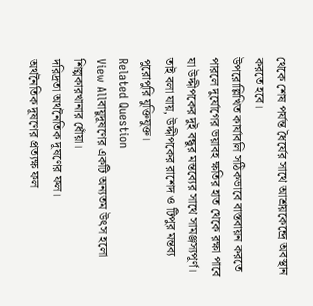থেকে শেষ পর্যন্ত ধৈর্যের সাথে আশ্রয়কেন্দ্রে অবস্থান করতে হবে।
উপরোল্লিখিত কার্যাবলি সঠিকভাবে বাস্তবায়ন করতে পারলে দুর্যোগের ভয়াবহ ক্ষতির হাত থেকে রক্ষা পাবে যা উদ্দীপকের দুই বন্ধুর মন্তব্যের সাথে সামঞ্জস্যপূর্ণ। তাই বলা যায়, উদ্দীপকের রাশেদ ও টিপুর মন্তব্য পুরোপুরি যুক্তিযুক্ত।
Related Question
View Allবায়ুদূষণের একটি অন্যতম উৎস হলো শিল্পকারখানার ধোঁয়া।
দরিদ্রতা অর্থনৈতিক দূষণের ফল।
অর্থনৈতিক দূষণের প্রত্যক্ষ ফল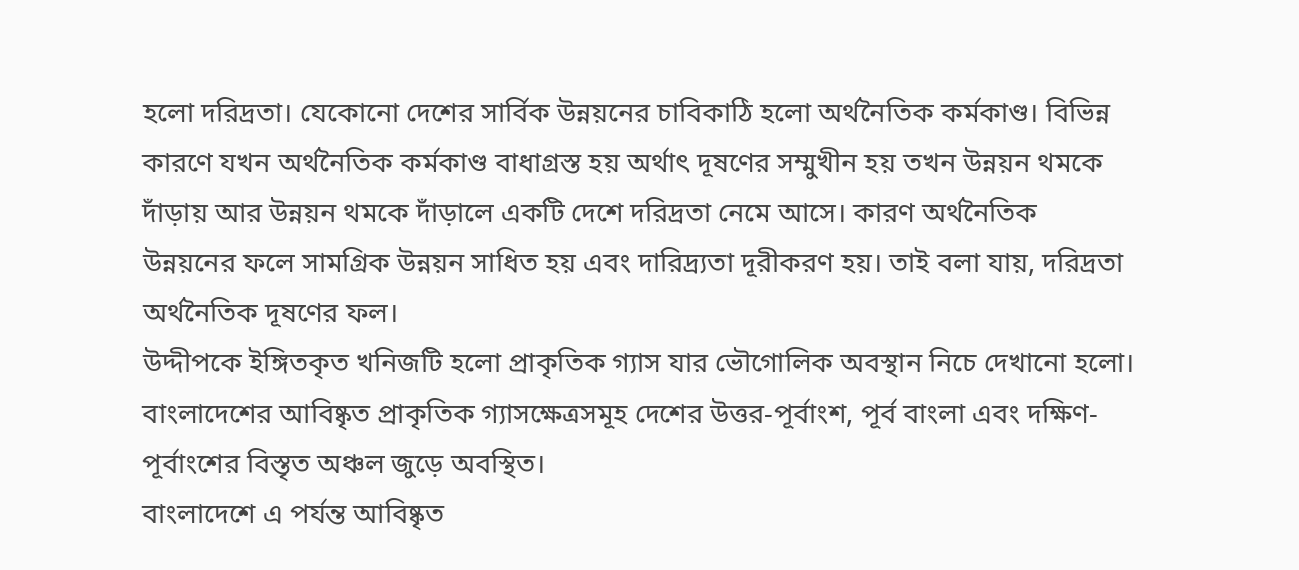হলো দরিদ্রতা। যেকোনো দেশের সার্বিক উন্নয়নের চাবিকাঠি হলো অর্থনৈতিক কর্মকাণ্ড। বিভিন্ন কারণে যখন অর্থনৈতিক কর্মকাণ্ড বাধাগ্রস্ত হয় অর্থাৎ দূষণের সম্মুখীন হয় তখন উন্নয়ন থমকে দাঁড়ায় আর উন্নয়ন থমকে দাঁড়ালে একটি দেশে দরিদ্রতা নেমে আসে। কারণ অর্থনৈতিক উন্নয়নের ফলে সামগ্রিক উন্নয়ন সাধিত হয় এবং দারিদ্র্যতা দূরীকরণ হয়। তাই বলা যায়, দরিদ্রতা অর্থনৈতিক দূষণের ফল।
উদ্দীপকে ইঙ্গিতকৃত খনিজটি হলো প্রাকৃতিক গ্যাস যার ভৌগোলিক অবস্থান নিচে দেখানো হলো।
বাংলাদেশের আবিষ্কৃত প্রাকৃতিক গ্যাসক্ষেত্রসমূহ দেশের উত্তর-পূর্বাংশ, পূর্ব বাংলা এবং দক্ষিণ-পূর্বাংশের বিস্তৃত অঞ্চল জুড়ে অবস্থিত।
বাংলাদেশে এ পর্যন্ত আবিষ্কৃত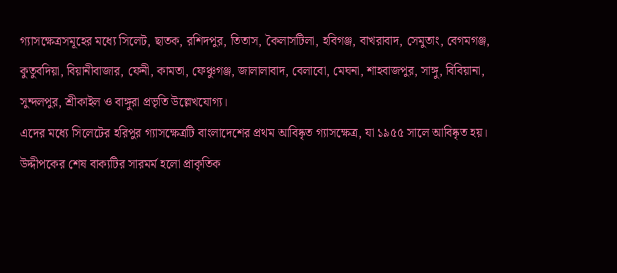গ্যাসক্ষেত্রসমূহের মধ্যে সিলেট, ছাতক, রশিদপুর, তিতাস, কৈলাসটিলা, হবিগঞ্জ, বাখরাবাদ, সেমুতাং, বেগমগঞ্জ, কুতুবদিয়া, বিয়ানীবাজার, ফেনী, কামতা, ফেঞ্চুগঞ্জ, জালালাবাদ, বেলাবো, মেঘনা, শাহবাজপুর, সাঙ্গু, বিবিয়ানা, সুন্দলপুর, শ্রীকাইল ও বাঙ্গুরা প্রভৃতি উল্লেখযোগ্য।
এদের মধ্যে সিলেটের হরিপুর গ্যাসক্ষেত্রটি বাংলাদেশের প্রথম আবিষ্কৃত গ্যাসক্ষেত্র, যা ১৯৫৫ সালে আবিষ্কৃত হয়।
উদ্দীপকের শেষ বাক্যটির সারমর্ম হলো প্রাকৃতিক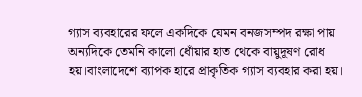গ্যাস ব্যবহারের ফলে একদিকে যেমন বনজসম্পদ রক্ষা পায় অন্যদিকে তেমনি কালো ধোঁয়ার হাত থেকে বায়ুদূষণ রোধ হয়।বাংলাদেশে ব্যাপক হারে প্রাকৃতিক গ্যাস ব্যবহার করা হয়।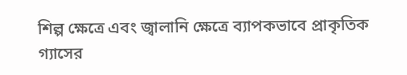শিল্প ক্ষেত্রে এবং জ্বালানি ক্ষেত্রে ব্যাপকভাবে প্রাকৃতিক গ্যাসের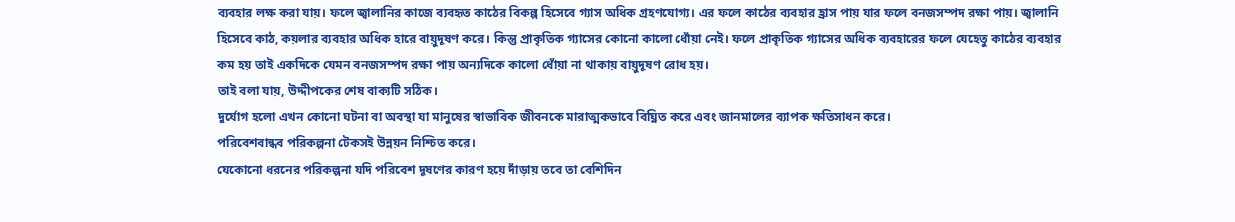ব্যবহার লক্ষ করা যায়। ফলে জ্বালানির কাজে ব্যবহৃত কাঠের বিকল্প হিসেবে গ্যাস অধিক গ্রহণযোগ্য। এর ফলে কাঠের ব্যবহার হ্রাস পায় যার ফলে বনজসম্পদ রক্ষা পায়। জ্বালানি হিসেবে কাঠ, কয়লার ব্যবহার অধিক হারে বায়ুদূষণ করে। কিন্তু প্রাকৃতিক গ্যাসের কোনো কালো ধোঁয়া নেই। ফলে প্রাকৃতিক গ্যাসের অধিক ব্যবহারের ফলে যেহেতু কাঠের ব্যবহার কম হয় তাই একদিকে যেমন বনজসম্পদ রক্ষা পায় অন্যদিকে কালো ধোঁয়া না থাকায় বায়ুদূষণ রোধ হয়।
তাই বলা যায়, উদ্দীপকের শেষ বাক্যটি সঠিক।
দুর্যোগ হলো এখন কোনো ঘটনা বা অবস্থা যা মানুষের স্বাভাবিক জীবনকে মারাত্মকভাবে বিঘ্নিত করে এবং জানমালের ব্যাপক ক্ষতিসাধন করে।
পরিবেশবান্ধব পরিকল্পনা টেকসই উন্নয়ন নিশ্চিত করে।
যেকোনো ধরনের পরিকল্পনা যদি পরিবেশ দূষণের কারণ হয়ে দাঁড়ায় তবে তা বেশিদিন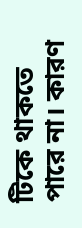টিকে থাকতে পারে না। কারণ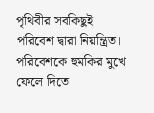পৃথিবীর সবকিছুই পরিবেশ দ্বারা নিয়ন্ত্রিত। পরিবেশকে হুমকির মুখে ফেলে দিতে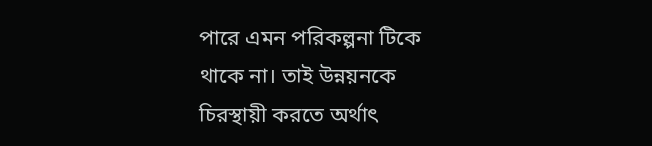পারে এমন পরিকল্পনা টিকে থাকে না। তাই উন্নয়নকে চিরস্থায়ী করতে অর্থাৎ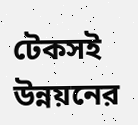টেকসই উন্নয়নের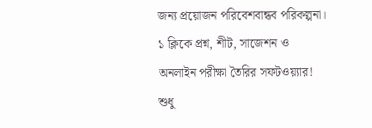জন্য প্রয়োজন পরিবেশবান্ধব পরিকল্পনা।
১ ক্লিকে প্রশ্ন, শীট, সাজেশন ও
অনলাইন পরীক্ষা তৈরির সফটওয়্যার!
শুধু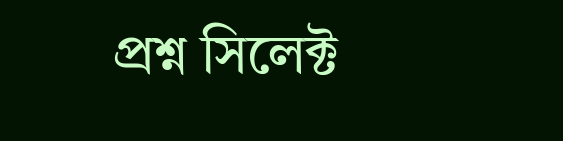প্রশ্ন সিলেক্ট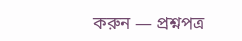করুন — প্রশ্নপত্র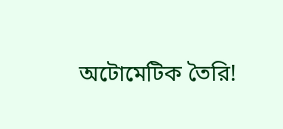অটোমেটিক তৈরি!